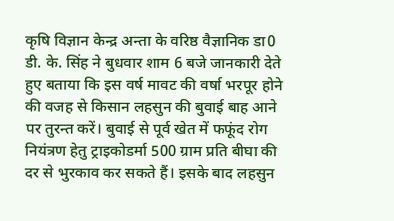कृषि विज्ञान केन्द्र अन्ता के वरिष्ठ वैज्ञानिक डा0 डी. के. सिंह ने बुधवार शाम 6 बजे जानकारी देते हुए बताया कि इस वर्ष मावट की वर्षा भरपूर होने की वजह से किसान लहसुन की बुवाई बाह आने पर तुरन्त करें। बुवाई से पूर्व खेत में फफूंद रोग नियंत्रण हेतु ट्राइकोडर्मा 500 ग्राम प्रति बीघा की दर से भुरकाव कर सकते हैं। इसके बाद लहसुन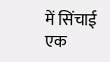में सिंचाई एक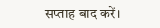सप्ताह बाद करें।